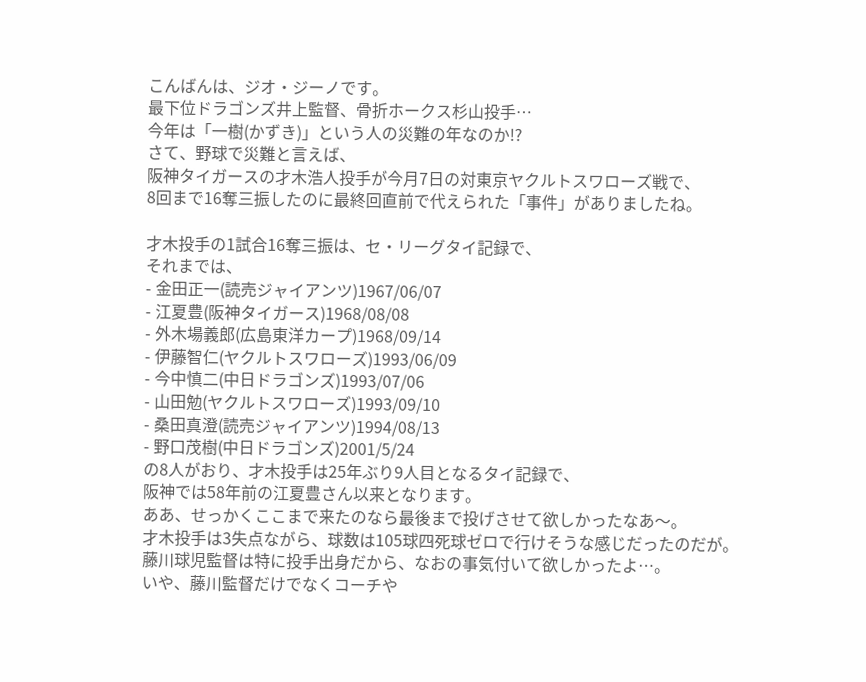こんばんは、ジオ・ジーノです。
最下位ドラゴンズ井上監督、骨折ホークス杉山投手…
今年は「一樹(かずき)」という人の災難の年なのか!?
さて、野球で災難と言えば、
阪神タイガースの才木浩人投手が今月7日の対東京ヤクルトスワローズ戦で、
8回まで16奪三振したのに最終回直前で代えられた「事件」がありましたね。

才木投手の1試合16奪三振は、セ・リーグタイ記録で、
それまでは、
- 金田正一(読売ジャイアンツ)1967/06/07
- 江夏豊(阪神タイガース)1968/08/08
- 外木場義郎(広島東洋カープ)1968/09/14
- 伊藤智仁(ヤクルトスワローズ)1993/06/09
- 今中慎二(中日ドラゴンズ)1993/07/06
- 山田勉(ヤクルトスワローズ)1993/09/10
- 桑田真澄(読売ジャイアンツ)1994/08/13
- 野口茂樹(中日ドラゴンズ)2001/5/24
の8人がおり、才木投手は25年ぶり9人目となるタイ記録で、
阪神では58年前の江夏豊さん以来となります。
ああ、せっかくここまで来たのなら最後まで投げさせて欲しかったなあ〜。
才木投手は3失点ながら、球数は105球四死球ゼロで行けそうな感じだったのだが。
藤川球児監督は特に投手出身だから、なおの事気付いて欲しかったよ…。
いや、藤川監督だけでなくコーチや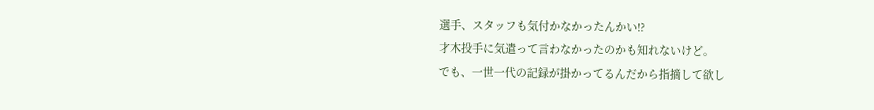選手、スタッフも気付かなかったんかい!?
才木投手に気遣って言わなかったのかも知れないけど。
でも、一世一代の記録が掛かってるんだから指摘して欲し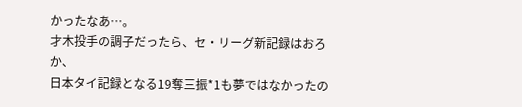かったなあ…。
才木投手の調子だったら、セ・リーグ新記録はおろか、
日本タイ記録となる19奪三振*1も夢ではなかったの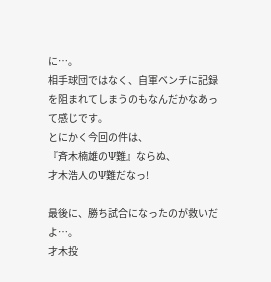に…。
相手球団ではなく、自軍ベンチに記録を阻まれてしまうのもなんだかなあって感じです。
とにかく今回の件は、
『斉木楠雄のΨ難』ならぬ、
才木浩人のΨ難だなっ!

最後に、勝ち試合になったのが救いだよ…。
才木投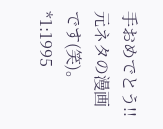手おめでとう!!
元ネタの漫画です(笑)。
*1:1995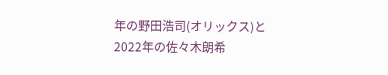年の野田浩司(オリックス)と2022年の佐々木朗希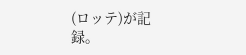(ロッテ)が記録。